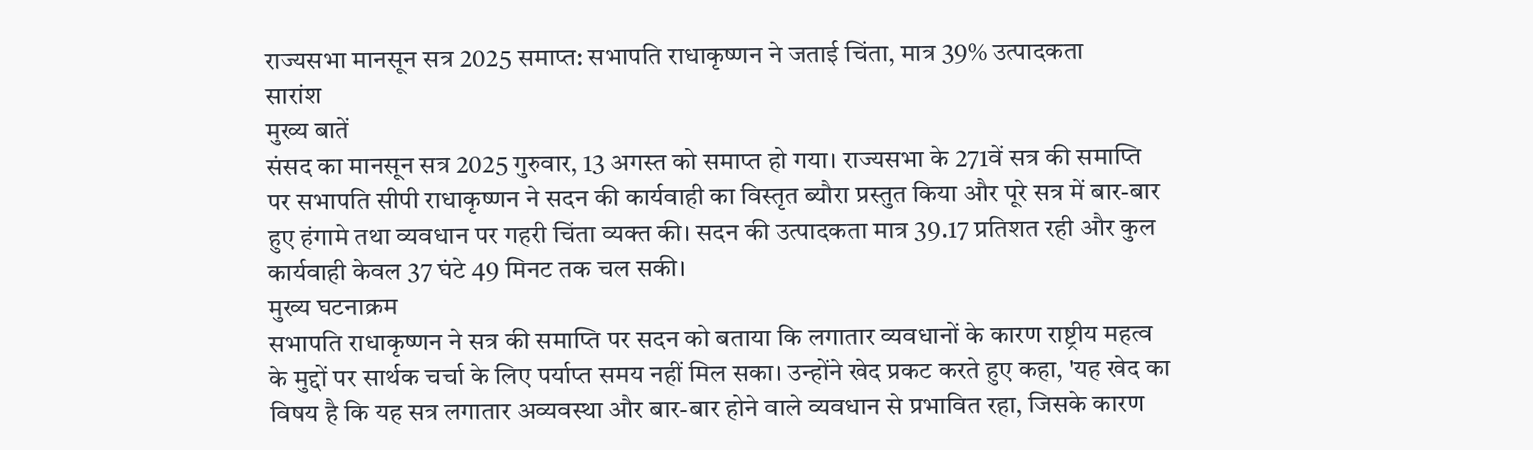राज्यसभा मानसून सत्र 2025 समाप्त: सभापति राधाकृष्णन ने जताई चिंता, मात्र 39% उत्पादकता
सारांश
मुख्य बातें
संसद का मानसून सत्र 2025 गुरुवार, 13 अगस्त को समाप्त हो गया। राज्यसभा के 271वें सत्र की समाप्ति पर सभापति सीपी राधाकृष्णन ने सदन की कार्यवाही का विस्तृत ब्यौरा प्रस्तुत किया और पूरे सत्र में बार-बार हुए हंगामे तथा व्यवधान पर गहरी चिंता व्यक्त की। सदन की उत्पादकता मात्र 39.17 प्रतिशत रही और कुल कार्यवाही केवल 37 घंटे 49 मिनट तक चल सकी।
मुख्य घटनाक्रम
सभापति राधाकृष्णन ने सत्र की समाप्ति पर सदन को बताया कि लगातार व्यवधानों के कारण राष्ट्रीय महत्व के मुद्दों पर सार्थक चर्चा के लिए पर्याप्त समय नहीं मिल सका। उन्होंने खेद प्रकट करते हुए कहा, 'यह खेद का विषय है कि यह सत्र लगातार अव्यवस्था और बार-बार होने वाले व्यवधान से प्रभावित रहा, जिसके कारण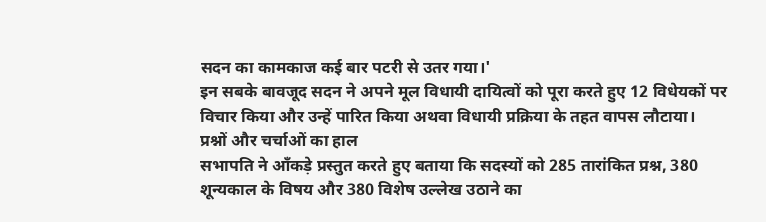सदन का कामकाज कई बार पटरी से उतर गया।'
इन सबके बावजूद सदन ने अपने मूल विधायी दायित्वों को पूरा करते हुए 12 विधेयकों पर विचार किया और उन्हें पारित किया अथवा विधायी प्रक्रिया के तहत वापस लौटाया।
प्रश्नों और चर्चाओं का हाल
सभापति ने आँकड़े प्रस्तुत करते हुए बताया कि सदस्यों को 285 तारांकित प्रश्न, 380 शून्यकाल के विषय और 380 विशेष उल्लेख उठाने का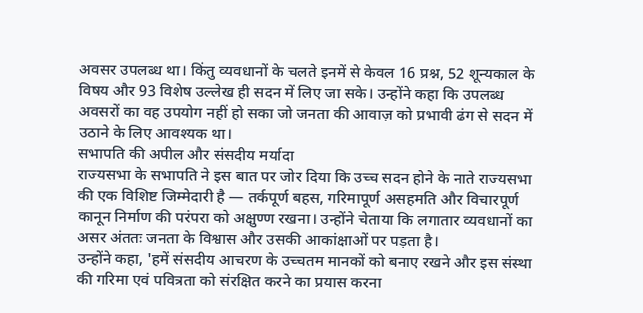अवसर उपलब्ध था। किंतु व्यवधानों के चलते इनमें से केवल 16 प्रश्न, 52 शून्यकाल के विषय और 93 विशेष उल्लेख ही सदन में लिए जा सके। उन्होंने कहा कि उपलब्ध अवसरों का वह उपयोग नहीं हो सका जो जनता की आवाज़ को प्रभावी ढंग से सदन में उठाने के लिए आवश्यक था।
सभापति की अपील और संसदीय मर्यादा
राज्यसभा के सभापति ने इस बात पर जोर दिया कि उच्च सदन होने के नाते राज्यसभा की एक विशिष्ट जिम्मेदारी है — तर्कपूर्ण बहस, गरिमापूर्ण असहमति और विचारपूर्ण कानून निर्माण की परंपरा को अक्षुण्ण रखना। उन्होंने चेताया कि लगातार व्यवधानों का असर अंततः जनता के विश्वास और उसकी आकांक्षाओं पर पड़ता है।
उन्होंने कहा, 'हमें संसदीय आचरण के उच्चतम मानकों को बनाए रखने और इस संस्था की गरिमा एवं पवित्रता को संरक्षित करने का प्रयास करना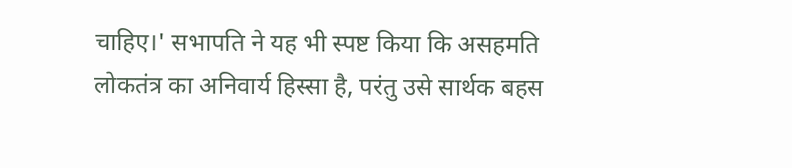चाहिए।' सभापति ने यह भी स्पष्ट किया कि असहमति लोकतंत्र का अनिवार्य हिस्सा है, परंतु उसे सार्थक बहस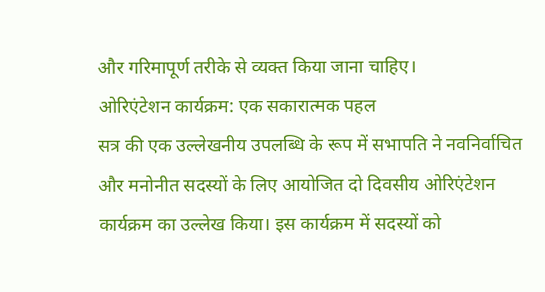और गरिमापूर्ण तरीके से व्यक्त किया जाना चाहिए।
ओरिएंटेशन कार्यक्रम: एक सकारात्मक पहल
सत्र की एक उल्लेखनीय उपलब्धि के रूप में सभापति ने नवनिर्वाचित और मनोनीत सदस्यों के लिए आयोजित दो दिवसीय ओरिएंटेशन कार्यक्रम का उल्लेख किया। इस कार्यक्रम में सदस्यों को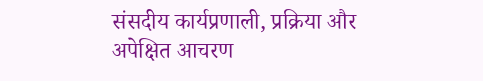संसदीय कार्यप्रणाली, प्रक्रिया और अपेक्षित आचरण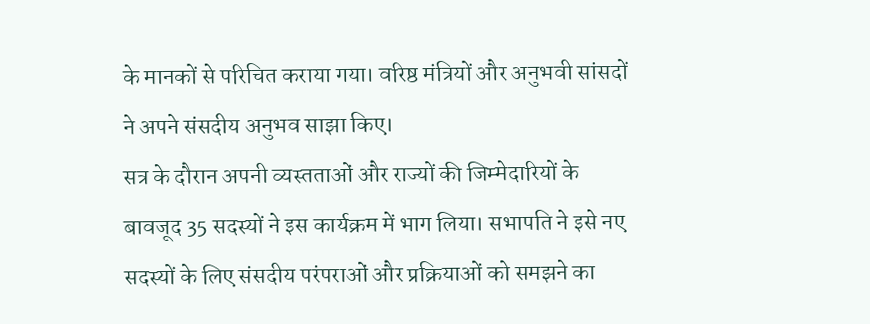के मानकों से परिचित कराया गया। वरिष्ठ मंत्रियों और अनुभवी सांसदों ने अपने संसदीय अनुभव साझा किए।
सत्र के दौरान अपनी व्यस्तताओं और राज्यों की जिम्मेदारियों के बावजूद 35 सदस्यों ने इस कार्यक्रम में भाग लिया। सभापति ने इसे नए सदस्यों के लिए संसदीय परंपराओं और प्रक्रियाओं को समझने का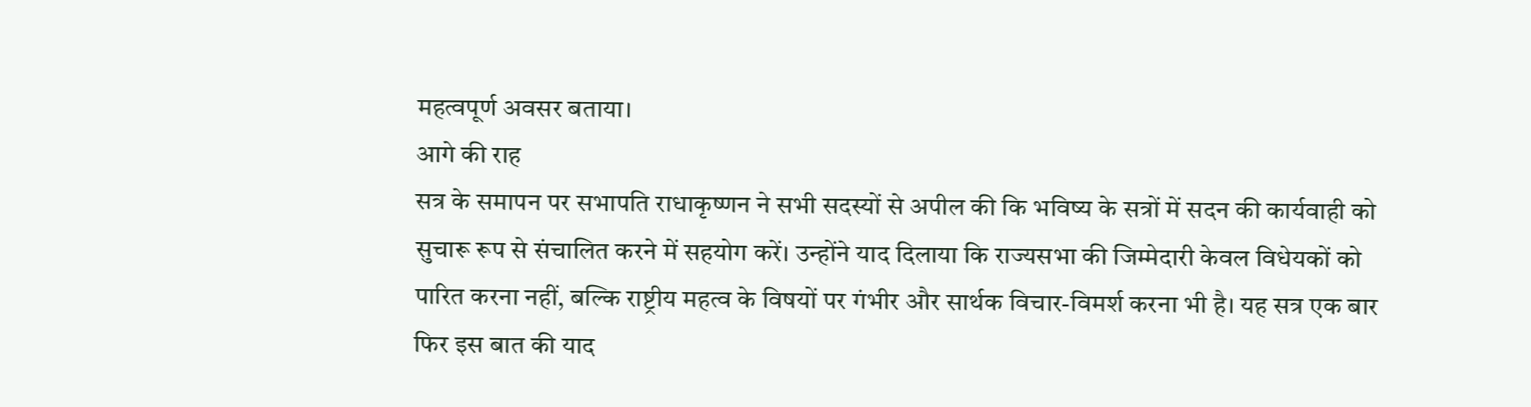महत्वपूर्ण अवसर बताया।
आगे की राह
सत्र के समापन पर सभापति राधाकृष्णन ने सभी सदस्यों से अपील की कि भविष्य के सत्रों में सदन की कार्यवाही को सुचारू रूप से संचालित करने में सहयोग करें। उन्होंने याद दिलाया कि राज्यसभा की जिम्मेदारी केवल विधेयकों को पारित करना नहीं, बल्कि राष्ट्रीय महत्व के विषयों पर गंभीर और सार्थक विचार-विमर्श करना भी है। यह सत्र एक बार फिर इस बात की याद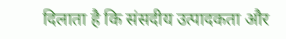दिलाता है कि संसदीय उत्पादकता और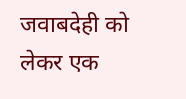जवाबदेही को लेकर एक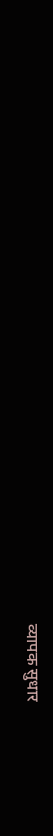व्यापक सुधार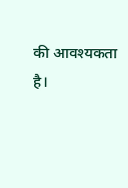की आवश्यकता है।